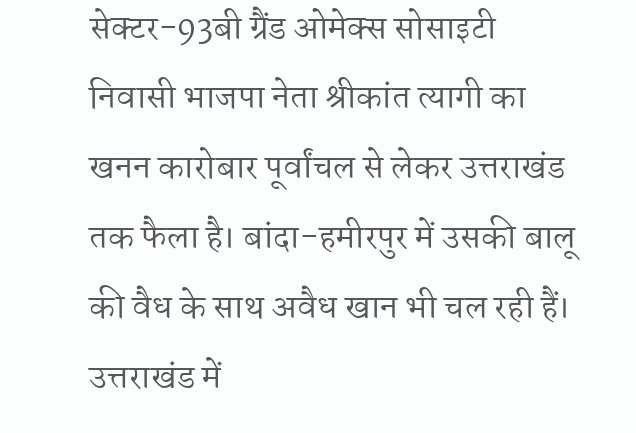सेक्टर-93बी ग्रैंड ओमेक्स सोसाइटी निवासी भाजपा नेता श्रीकांत त्यागी का खनन कारोबार पूर्वांचल से लेकर उत्तराखंड तक फैला है। बांदा-हमीरपुर में उसकी बालू की वैध के साथ अवैध खान भी चल रही हैं। उत्तराखंड में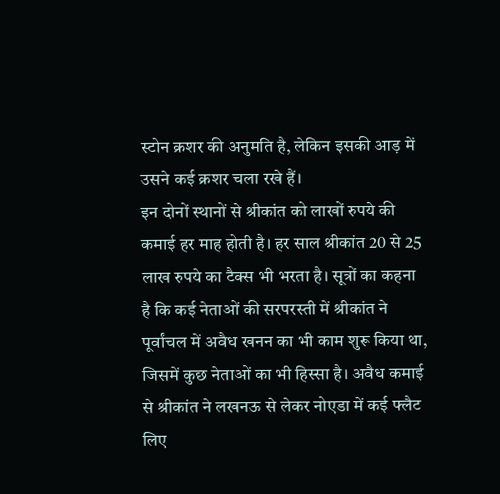स्टोन क्रशर की अनुमति है, लेकिन इसकी आड़ में उसने कई क्रशर चला रखे हैं।
इन दोनों स्थानों से श्रीकांत को लाखों रुपये की कमाई हर माह होती है। हर साल श्रीकांत 20 से 25 लाख रुपये का टैक्स भी भरता है। सूत्रों का कहना है कि कई नेताओं की सरपरस्ती में श्रीकांत ने पूर्वांचल में अवैध खनन का भी काम शुरू किया था, जिसमें कुछ नेताओं का भी हिस्सा है। अवैध कमाई से श्रीकांत ने लखनऊ से लेकर नोएडा में कई फ्लैट लिए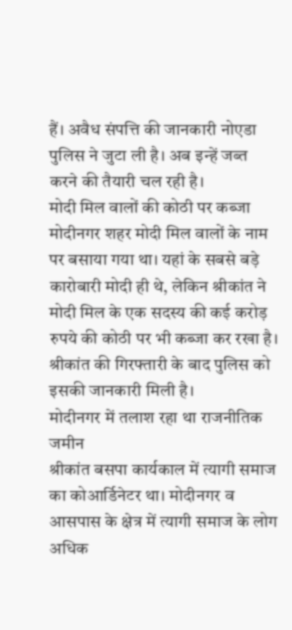हैं। अवैध संपत्ति की जानकारी नोएडा पुलिस ने जुटा ली है। अब इन्हें जब्त करने की तैयारी चल रही है।
मोदी मिल वालों की कोठी पर कब्जा
मोदीनगर शहर मोदी मिल वालों के नाम पर बसाया गया था। यहां के सबसे बड़े कारोबारी मोदी ही थे, लेकिन श्रीकांत ने मोदी मिल के एक सदस्य की कई करोड़ रुपये की कोठी पर भी कब्जा कर रखा है। श्रीकांत की गिरफ्तारी के बाद पुलिस को इसकी जानकारी मिली है।
मोदीनगर में तलाश रहा था राजनीतिक जमीन
श्रीकांत बसपा कार्यकाल में त्यागी समाज का कोआर्डिनेटर था। मोदीनगर व आसपास के क्षेत्र में त्यागी समाज के लोग अधिक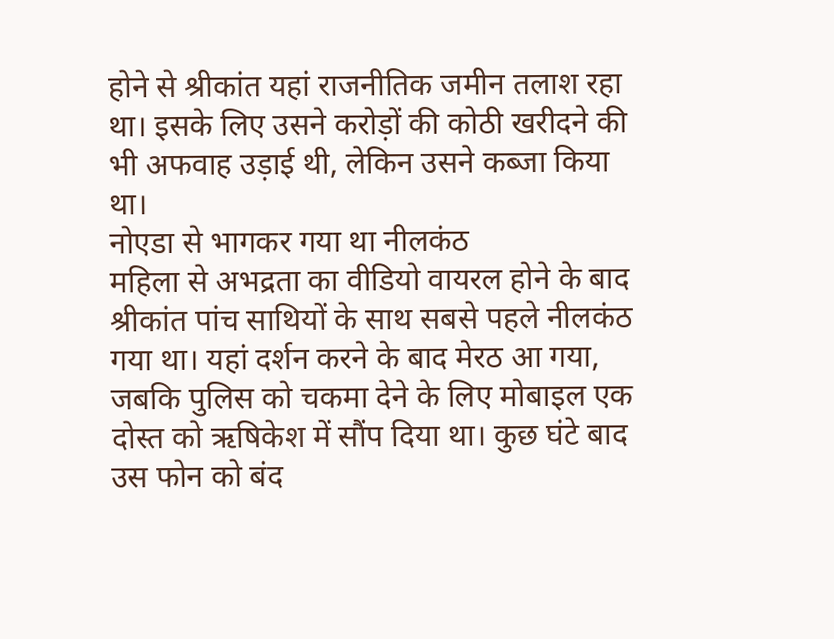होने से श्रीकांत यहां राजनीतिक जमीन तलाश रहा था। इसके लिए उसने करोड़ों की कोठी खरीदने की भी अफवाह उड़ाई थी, लेकिन उसने कब्जा किया था।
नोएडा से भागकर गया था नीलकंठ
महिला से अभद्रता का वीडियो वायरल होने के बाद श्रीकांत पांच साथियों के साथ सबसे पहले नीलकंठ गया था। यहां दर्शन करने के बाद मेरठ आ गया, जबकि पुलिस को चकमा देने के लिए मोबाइल एक दोस्त को ऋषिकेश में सौंप दिया था। कुछ घंटे बाद उस फोन को बंद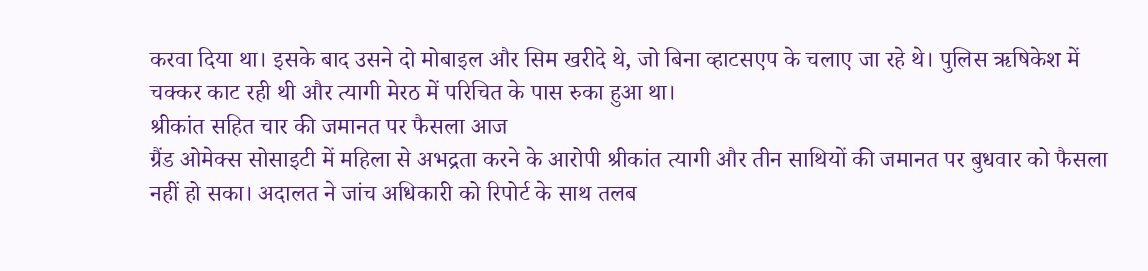करवा दिया था। इसके बाद उसने दो मोबाइल और सिम खरीदे थे, जो बिना व्हाटसएप के चलाए जा रहे थे। पुलिस ऋषिकेश में चक्कर काट रही थी और त्यागी मेरठ में परिचित के पास रुका हुआ था।
श्रीकांत सहित चार की जमानत पर फैसला आज
ग्रैंड ओमेक्स सोसाइटी में महिला से अभद्रता करने के आरोपी श्रीकांत त्यागी और तीन साथियों की जमानत पर बुधवार को फैसला नहीं हो सका। अदालत ने जांच अधिकारी को रिपोर्ट के साथ तलब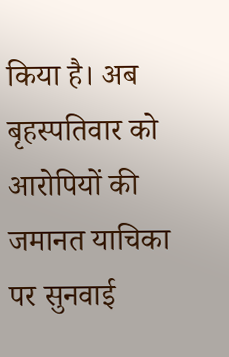किया है। अब बृहस्पतिवार को आरोपियों की जमानत याचिका पर सुनवाई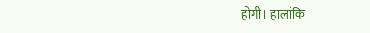होगी। हालांकि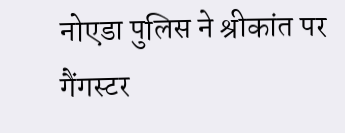नोएडा पुलिस ने श्रीकांत पर गैंगस्टर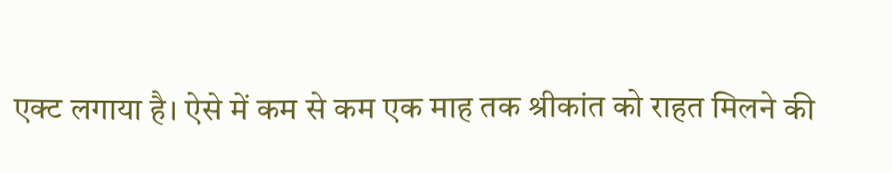एक्ट लगाया है। ऐसे में कम से कम एक माह तक श्रीकांत को राहत मिलने की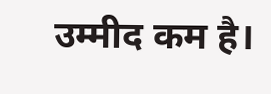उम्मीद कम है।